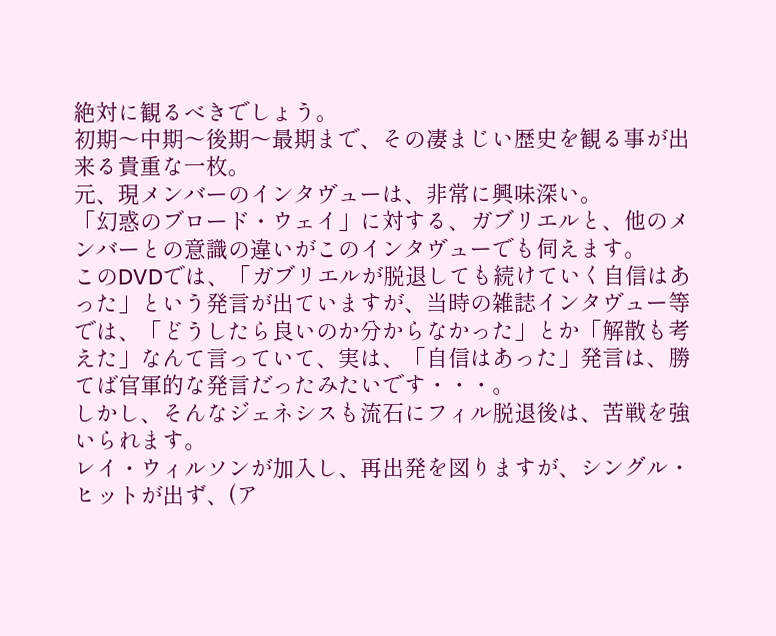絶対に観るべきでしょう。
初期〜中期〜後期〜最期まで、その凄まじい歴史を観る事が出来る貴重な一枚。
元、現メンバーのインタヴューは、非常に興味深い。
「幻惑のブロード・ウェイ」に対する、ガブリエルと、他のメンバーとの意識の違いがこのインタヴューでも伺えます。
このDVDでは、「ガブリエルが脱退しても続けていく自信はあった」という発言が出ていますが、当時の雑誌インタヴュー等では、「どうしたら良いのか分からなかった」とか「解散も考えた」なんて言っていて、実は、「自信はあった」発言は、勝てば官軍的な発言だったみたいです・・・。
しかし、そんなジェネシスも流石にフィル脱退後は、苦戦を強いられます。
レイ・ウィルソンが加入し、再出発を図りますが、シングル・ヒットが出ず、(ア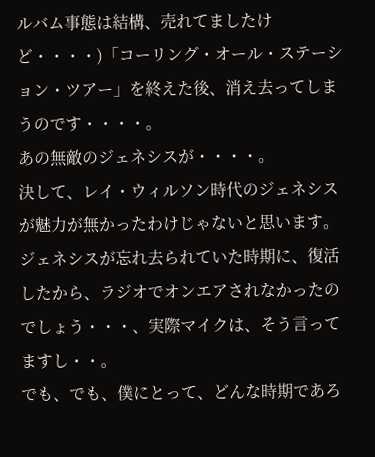ルバム事態は結構、売れてましたけど・・・・)「コーリング・オール・ステーション・ツアー」を終えた後、消え去ってしまうのです・・・・。
あの無敵のジェネシスが・・・・。
決して、レイ・ウィルソン時代のジェネシスが魅力が無かったわけじゃないと思います。
ジェネシスが忘れ去られていた時期に、復活したから、ラジオでオンエアされなかったのでしょう・・・、実際マイクは、そう言ってますし・・。
でも、でも、僕にとって、どんな時期であろ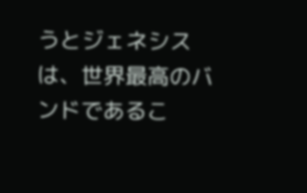うとジェネシスは、世界最高のバンドであるこ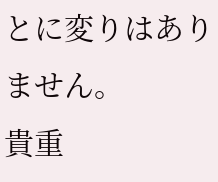とに変りはありません。
貴重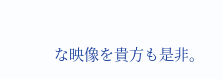な映像を貴方も是非。